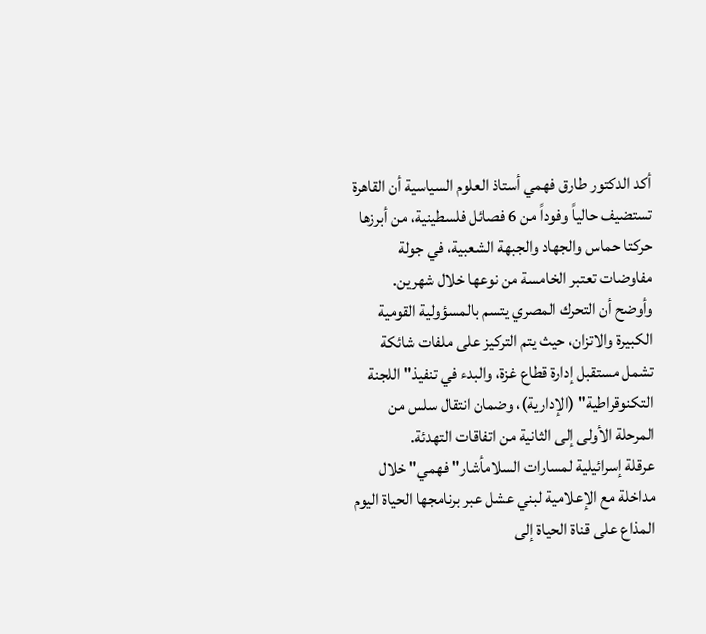أكد الدكتور طارق فهمي أستاذ العلوم السياسية أن القاهرة تستضيف حالياً وفوداً من 6 فصائل فلسطينية، من أبرزها حركتا حماس والجهاد والجبهة الشعبية، في جولة مفاوضات تعتبر الخامسة من نوعها خلال شهرين.
وأوضح أن التحرك المصري يتسم بالمسؤولية القومية الكبيرة والاتزان، حيث يتم التركيز على ملفات شائكة تشمل مستقبل إدارة قطاع غزة، والبدء في تنفيذ" اللجنة التكنوقراطية" (الإدارية)، وضمان انتقال سلس من المرحلة الأولى إلى الثانية من اتفاقات التهدئة.
عرقلة إسرائيلية لمسارات السلامأشار" فهمي" خلال مداخلة مع الإعلامية لبني عشل عبر برنامجها الحياة اليوم المذاع على قناة الحياة إلى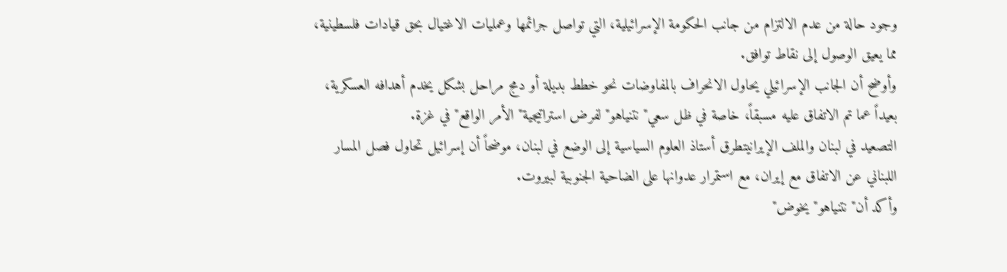وجود حالة من عدم الالتزام من جانب الحكومة الإسرائيلية، التي تواصل جرائمها وعمليات الاغتيال بحق قيادات فلسطينية، مما يعيق الوصول إلى نقاط توافق.
وأوضح أن الجانب الإسرائيلي يحاول الانحراف بالمفاوضات نحو خطط بديلة أو دمج مراحل بشكل يخدم أهدافه العسكرية، بعيداً عما تم الاتفاق عليه مسبقاً، خاصة في ظل سعي" نتنياهو" لفرض استراتيجية" الأمر الواقع" في غزة.
التصعيد في لبنان والملف الإيرانيتطرق أستاذ العلوم السياسية إلى الوضع في لبنان، موضحاً أن إسرائيل تحاول فصل المسار اللبناني عن الاتفاق مع إيران، مع استمرار عدوانها على الضاحية الجنوبية لبيروت.
وأكد أن" نتنياهو" يخوض"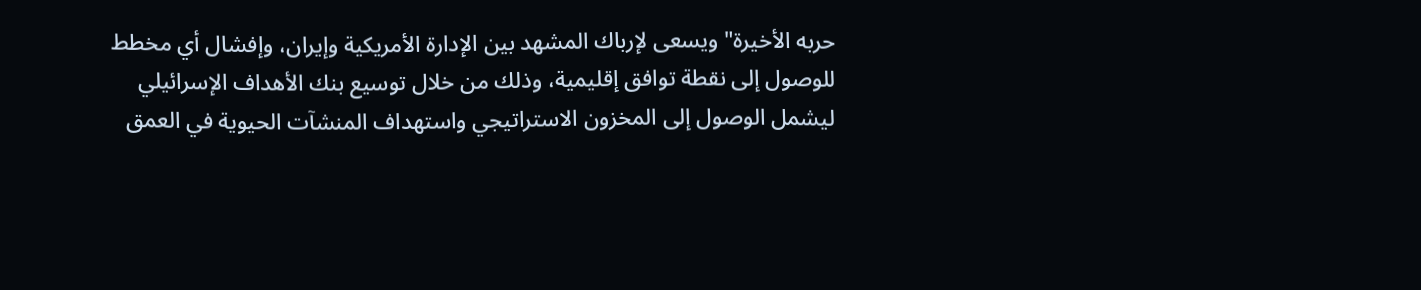حربه الأخيرة" ويسعى لإرباك المشهد بين الإدارة الأمريكية وإيران، وإفشال أي مخطط للوصول إلى نقطة توافق إقليمية، وذلك من خلال توسيع بنك الأهداف الإسرائيلي ليشمل الوصول إلى المخزون الاستراتيجي واستهداف المنشآت الحيوية في العمق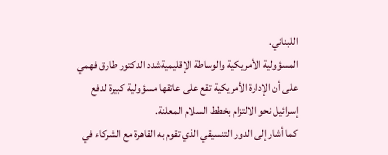اللبناني.
المسؤولية الأمريكية والوساطة الإقليميةشدد الدكتور طارق فهمي على أن الإدارة الأمريكية تقع على عاتقها مسؤولية كبيرة لدفع إسرائيل نحو الالتزام بخطط السلام المعلنة.
كما أشار إلى الدور التنسيقي الذي تقوم به القاهرة مع الشركاء في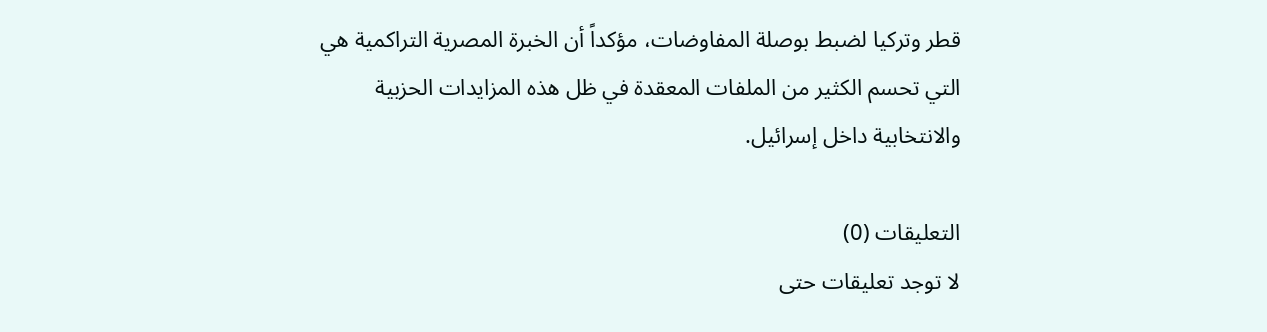قطر وتركيا لضبط بوصلة المفاوضات، مؤكداً أن الخبرة المصرية التراكمية هي التي تحسم الكثير من الملفات المعقدة في ظل هذه المزايدات الحزبية والانتخابية داخل إسرائيل.

التعليقات (0)
لا توجد تعليقات حتى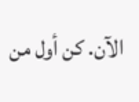الآن. كن أول من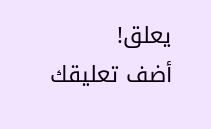يعلق!
أضف تعليقك